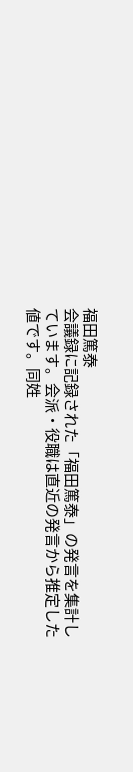福田篤泰
会議録に記録された「福田篤泰」の発言を集計しています。会派・役職は直近の発言から推定した値です。同姓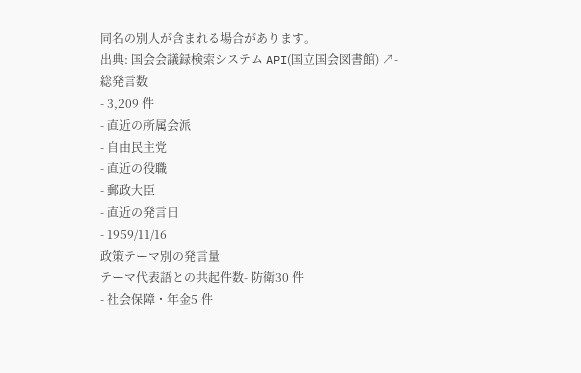同名の別人が含まれる場合があります。
出典: 国会会議録検索システム API(国立国会図書館) ↗- 総発言数
- 3,209 件
- 直近の所属会派
- 自由民主党
- 直近の役職
- 郵政大臣
- 直近の発言日
- 1959/11/16
政策テーマ別の発言量
テーマ代表語との共起件数- 防衛30 件
- 社会保障・年金5 件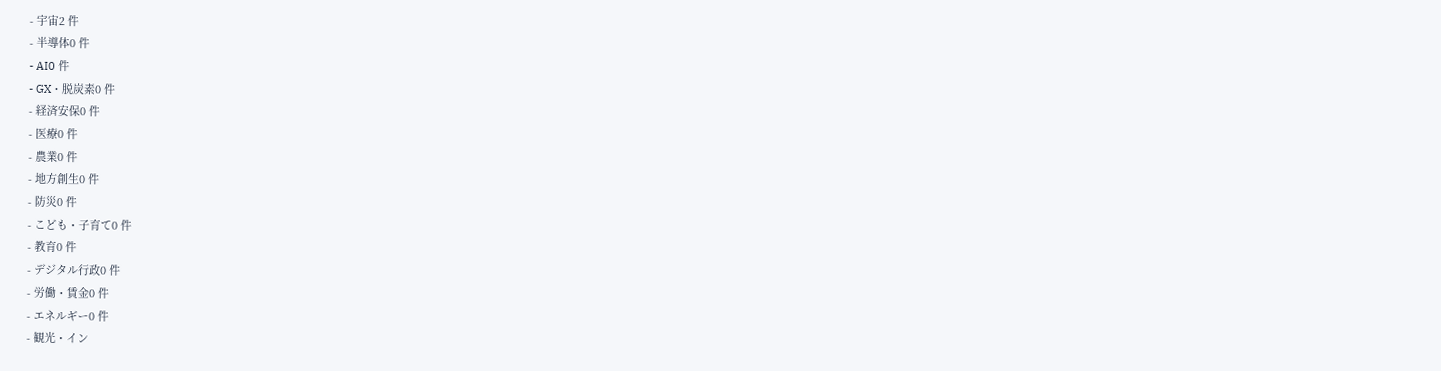- 宇宙2 件
- 半導体0 件
- AI0 件
- GX・脱炭素0 件
- 経済安保0 件
- 医療0 件
- 農業0 件
- 地方創生0 件
- 防災0 件
- こども・子育て0 件
- 教育0 件
- デジタル行政0 件
- 労働・賃金0 件
- エネルギー0 件
- 観光・イン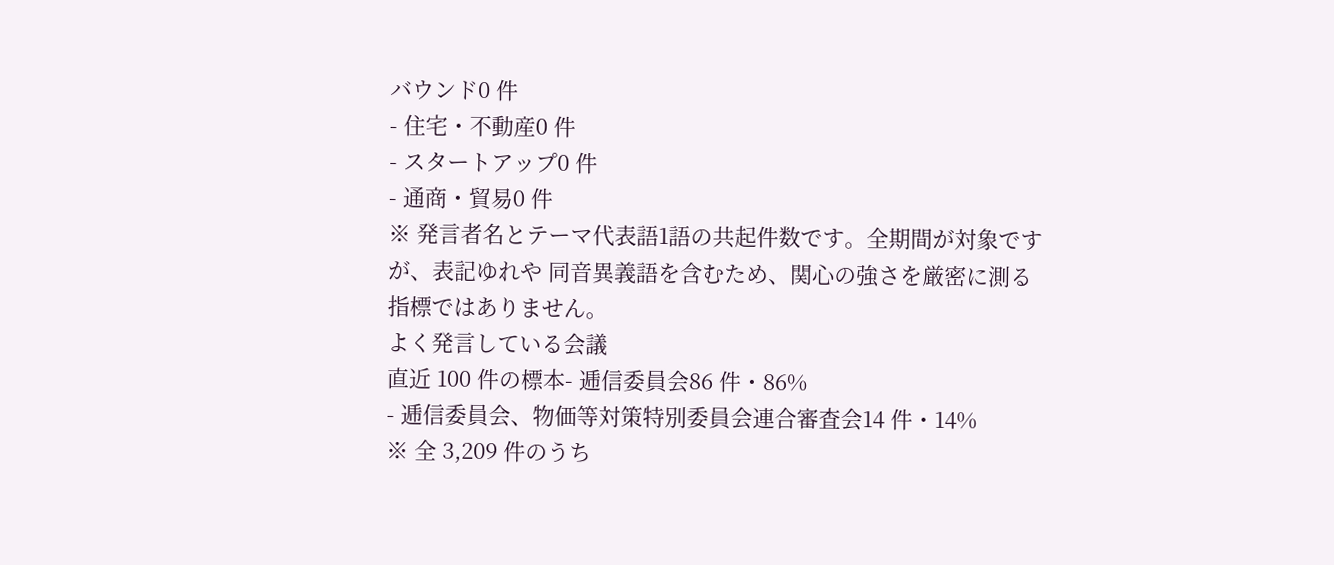バウンド0 件
- 住宅・不動産0 件
- スタートアップ0 件
- 通商・貿易0 件
※ 発言者名とテーマ代表語1語の共起件数です。全期間が対象ですが、表記ゆれや 同音異義語を含むため、関心の強さを厳密に測る指標ではありません。
よく発言している会議
直近 100 件の標本- 逓信委員会86 件・86%
- 逓信委員会、物価等対策特別委員会連合審査会14 件・14%
※ 全 3,209 件のうち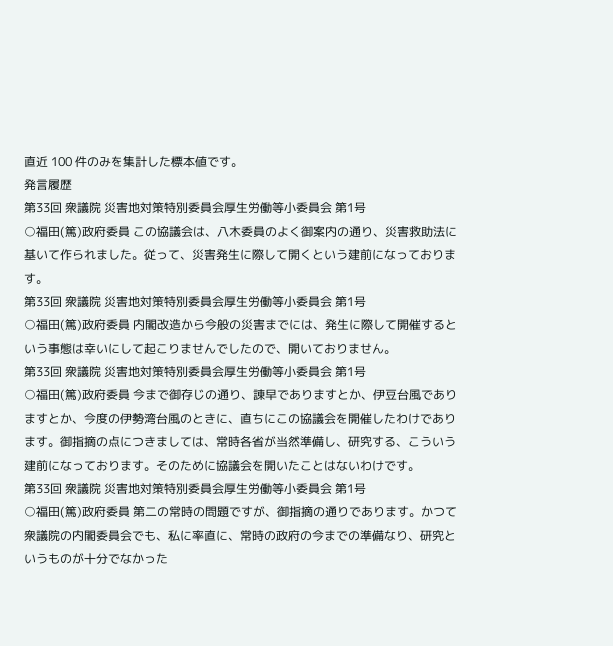直近 100 件のみを集計した標本値です。
発言履歴
第33回 衆議院 災害地対策特別委員会厚生労働等小委員会 第1号
○福田(篤)政府委員 この協議会は、八木委員のよく御案内の通り、災害救助法に基いて作られました。従って、災害発生に際して開くという建前になっております。
第33回 衆議院 災害地対策特別委員会厚生労働等小委員会 第1号
○福田(篤)政府委員 内閣改造から今般の災害までには、発生に際して開催するという事態は幸いにして起こりませんでしたので、開いておりません。
第33回 衆議院 災害地対策特別委員会厚生労働等小委員会 第1号
○福田(篤)政府委員 今まで御存じの通り、諌早でありますとか、伊豆台風でありますとか、今度の伊勢湾台風のときに、直ちにこの協議会を開催したわけであります。御指摘の点につきましては、常時各省が当然準備し、研究する、こういう建前になっております。そのために協議会を開いたことはないわけです。
第33回 衆議院 災害地対策特別委員会厚生労働等小委員会 第1号
○福田(篤)政府委員 第二の常時の問題ですが、御指摘の通りであります。かつて衆議院の内閣委員会でも、私に率直に、常時の政府の今までの準備なり、研究というものが十分でなかった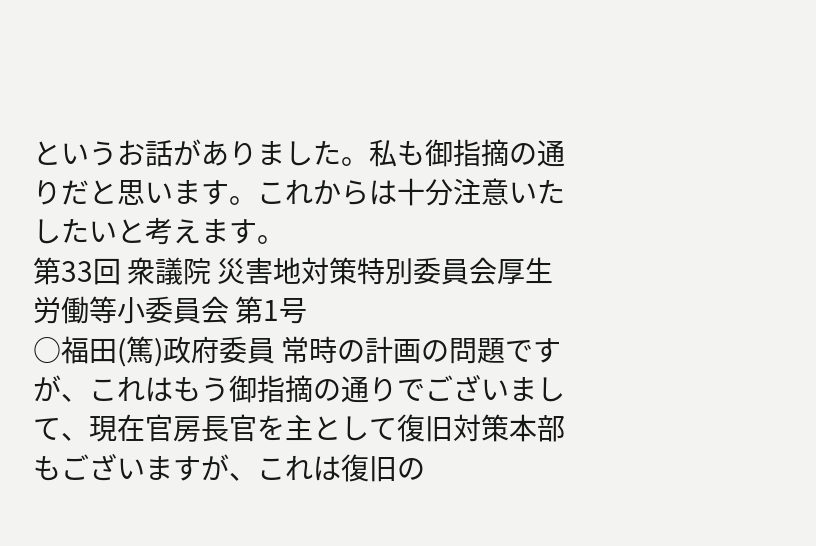というお話がありました。私も御指摘の通りだと思います。これからは十分注意いたしたいと考えます。
第33回 衆議院 災害地対策特別委員会厚生労働等小委員会 第1号
○福田(篤)政府委員 常時の計画の問題ですが、これはもう御指摘の通りでございまして、現在官房長官を主として復旧対策本部もございますが、これは復旧の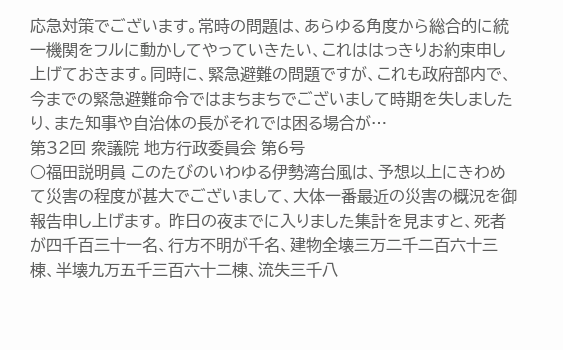応急対策でございます。常時の問題は、あらゆる角度から総合的に統一機関をフルに動かしてやっていきたい、これははっきりお約束申し上げておきます。同時に、緊急避難の問題ですが、これも政府部内で、今までの緊急避難命令ではまちまちでございまして時期を失しましたり、また知事や自治体の長がそれでは困る場合が…
第32回 衆議院 地方行政委員会 第6号
○福田説明員 このたびのいわゆる伊勢湾台風は、予想以上にきわめて災害の程度が甚大でございまして、大体一番最近の災害の概況を御報告申し上げます。 昨日の夜までに入りました集計を見ますと、死者が四千百三十一名、行方不明が千名、建物全壊三万二千二百六十三棟、半壊九万五千三百六十二棟、流失三千八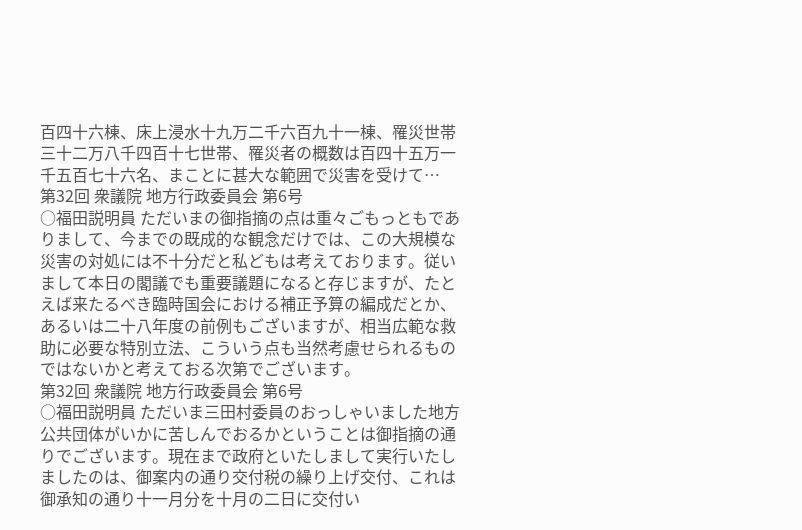百四十六棟、床上浸水十九万二千六百九十一棟、罹災世帯三十二万八千四百十七世帯、罹災者の概数は百四十五万一千五百七十六名、まことに甚大な範囲で災害を受けて…
第32回 衆議院 地方行政委員会 第6号
○福田説明員 ただいまの御指摘の点は重々ごもっともでありまして、今までの既成的な観念だけでは、この大規模な災害の対処には不十分だと私どもは考えております。従いまして本日の閣議でも重要議題になると存じますが、たとえば来たるべき臨時国会における補正予算の編成だとか、あるいは二十八年度の前例もございますが、相当広範な救助に必要な特別立法、こういう点も当然考慮せられるものではないかと考えておる次第でございます。
第32回 衆議院 地方行政委員会 第6号
○福田説明員 ただいま三田村委員のおっしゃいました地方公共団体がいかに苦しんでおるかということは御指摘の通りでございます。現在まで政府といたしまして実行いたしましたのは、御案内の通り交付税の繰り上げ交付、これは御承知の通り十一月分を十月の二日に交付い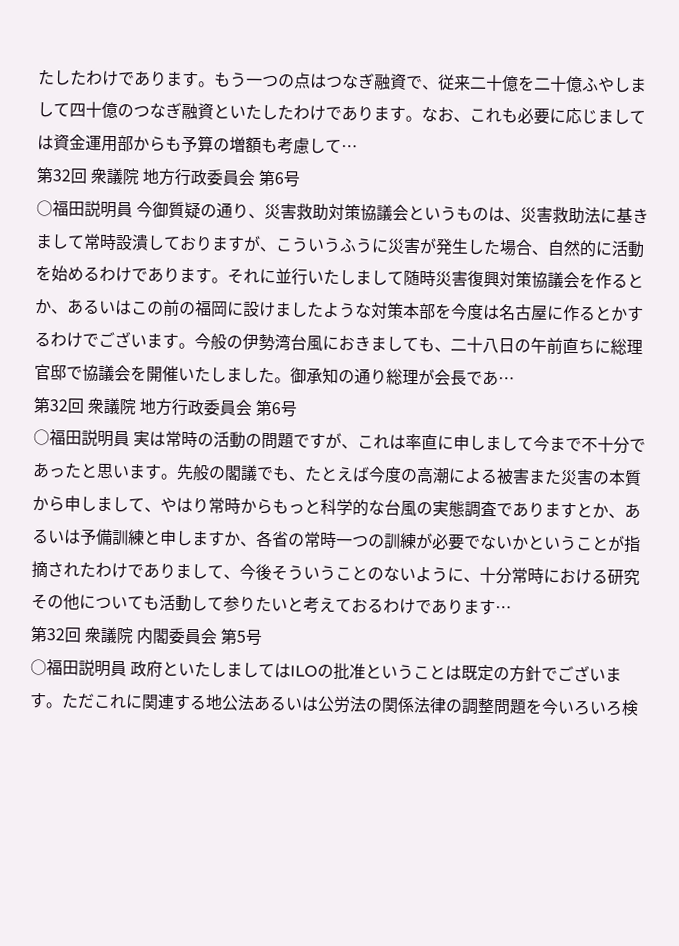たしたわけであります。もう一つの点はつなぎ融資で、従来二十億を二十億ふやしまして四十億のつなぎ融資といたしたわけであります。なお、これも必要に応じましては資金運用部からも予算の増額も考慮して…
第32回 衆議院 地方行政委員会 第6号
○福田説明員 今御質疑の通り、災害救助対策協議会というものは、災害救助法に基きまして常時設潰しておりますが、こういうふうに災害が発生した場合、自然的に活動を始めるわけであります。それに並行いたしまして随時災害復興対策協議会を作るとか、あるいはこの前の福岡に設けましたような対策本部を今度は名古屋に作るとかするわけでございます。今般の伊勢湾台風におきましても、二十八日の午前直ちに総理官邸で協議会を開催いたしました。御承知の通り総理が会長であ…
第32回 衆議院 地方行政委員会 第6号
○福田説明員 実は常時の活動の問題ですが、これは率直に申しまして今まで不十分であったと思います。先般の閣議でも、たとえば今度の高潮による被害また災害の本質から申しまして、やはり常時からもっと科学的な台風の実態調査でありますとか、あるいは予備訓練と申しますか、各省の常時一つの訓練が必要でないかということが指摘されたわけでありまして、今後そういうことのないように、十分常時における研究その他についても活動して参りたいと考えておるわけであります…
第32回 衆議院 内閣委員会 第5号
○福田説明員 政府といたしましてはILOの批准ということは既定の方針でございます。ただこれに関連する地公法あるいは公労法の関係法律の調整問題を今いろいろ検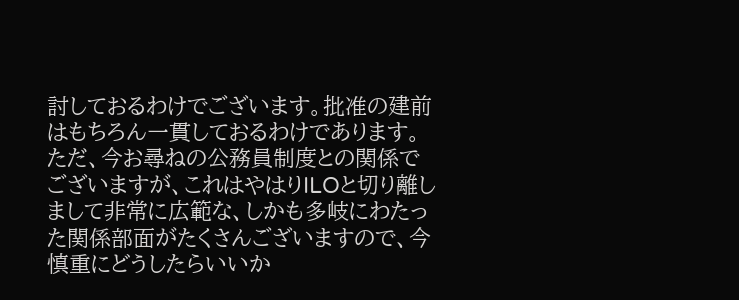討しておるわけでございます。批准の建前はもちろん一貫しておるわけであります。ただ、今お尋ねの公務員制度との関係でございますが、これはやはりILOと切り離しまして非常に広範な、しかも多岐にわたった関係部面がたくさんございますので、今慎重にどうしたらいいか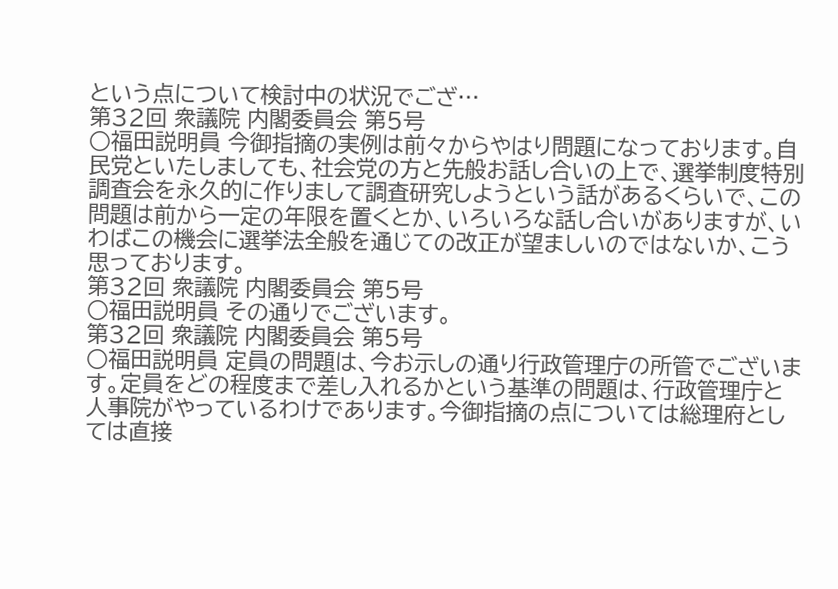という点について検討中の状況でござ…
第32回 衆議院 内閣委員会 第5号
○福田説明員 今御指摘の実例は前々からやはり問題になっております。自民党といたしましても、社会党の方と先般お話し合いの上で、選挙制度特別調査会を永久的に作りまして調査研究しようという話があるくらいで、この問題は前から一定の年限を置くとか、いろいろな話し合いがありますが、いわばこの機会に選挙法全般を通じての改正が望ましいのではないか、こう思っております。
第32回 衆議院 内閣委員会 第5号
○福田説明員 その通りでございます。
第32回 衆議院 内閣委員会 第5号
○福田説明員 定員の問題は、今お示しの通り行政管理庁の所管でございます。定員をどの程度まで差し入れるかという基準の問題は、行政管理庁と人事院がやっているわけであります。今御指摘の点については総理府としては直接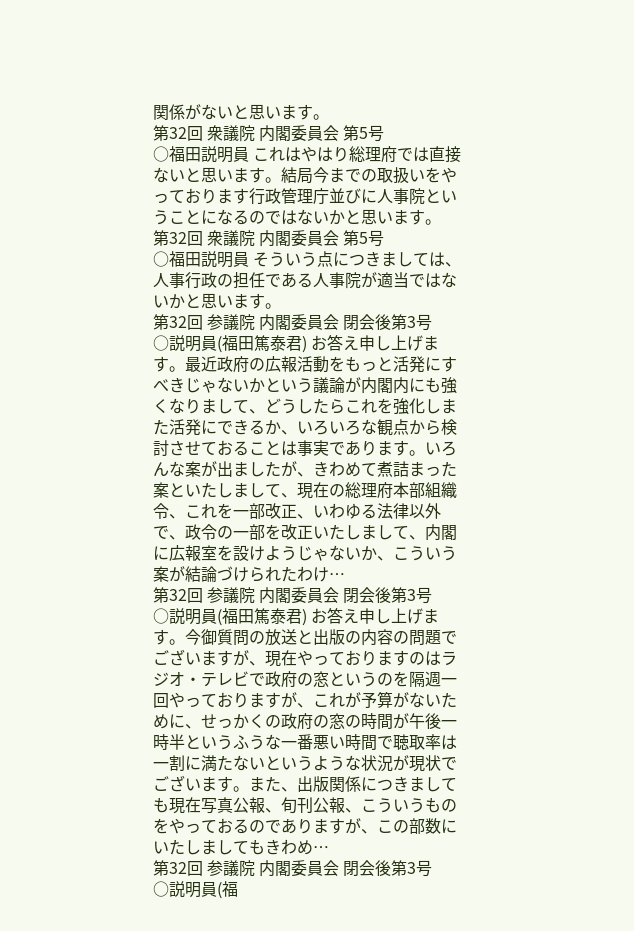関係がないと思います。
第32回 衆議院 内閣委員会 第5号
○福田説明員 これはやはり総理府では直接ないと思います。結局今までの取扱いをやっております行政管理庁並びに人事院ということになるのではないかと思います。
第32回 衆議院 内閣委員会 第5号
○福田説明員 そういう点につきましては、人事行政の担任である人事院が適当ではないかと思います。
第32回 参議院 内閣委員会 閉会後第3号
○説明員(福田篤泰君) お答え申し上げます。最近政府の広報活動をもっと活発にすべきじゃないかという議論が内閣内にも強くなりまして、どうしたらこれを強化しまた活発にできるか、いろいろな観点から検討させておることは事実であります。いろんな案が出ましたが、きわめて煮詰まった案といたしまして、現在の総理府本部組織令、これを一部改正、いわゆる法律以外で、政令の一部を改正いたしまして、内閣に広報室を設けようじゃないか、こういう案が結論づけられたわけ…
第32回 参議院 内閣委員会 閉会後第3号
○説明員(福田篤泰君) お答え申し上げます。今御質問の放送と出版の内容の問題でございますが、現在やっておりますのはラジオ・テレビで政府の窓というのを隔週一回やっておりますが、これが予算がないために、せっかくの政府の窓の時間が午後一時半というふうな一番悪い時間で聴取率は一割に満たないというような状況が現状でございます。また、出版関係につきましても現在写真公報、旬刊公報、こういうものをやっておるのでありますが、この部数にいたしましてもきわめ…
第32回 参議院 内閣委員会 閉会後第3号
○説明員(福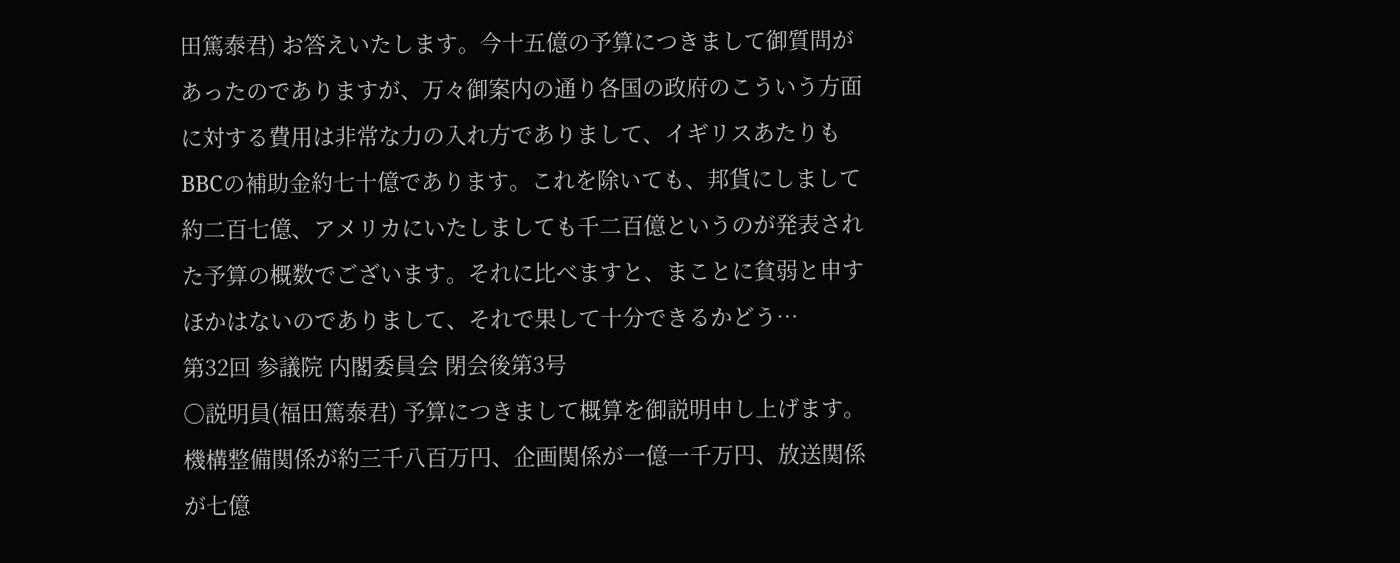田篤泰君) お答えいたします。今十五億の予算につきまして御質問があったのでありますが、万々御案内の通り各国の政府のこういう方面に対する費用は非常な力の入れ方でありまして、イギリスあたりもBBCの補助金約七十億であります。これを除いても、邦貨にしまして約二百七億、アメリカにいたしましても千二百億というのが発表された予算の概数でございます。それに比べますと、まことに貧弱と申すほかはないのでありまして、それで果して十分できるかどう…
第32回 参議院 内閣委員会 閉会後第3号
○説明員(福田篤泰君) 予算につきまして概算を御説明申し上げます。機構整備関係が約三千八百万円、企画関係が一億一千万円、放送関係が七億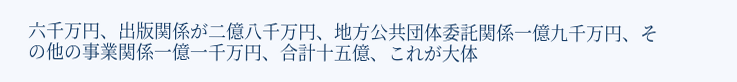六千万円、出版関係が二億八千万円、地方公共団体委託関係一億九千万円、その他の事業関係一億一千万円、合計十五億、これが大体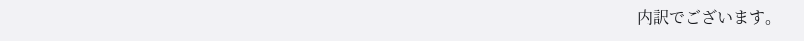内訳でございます。